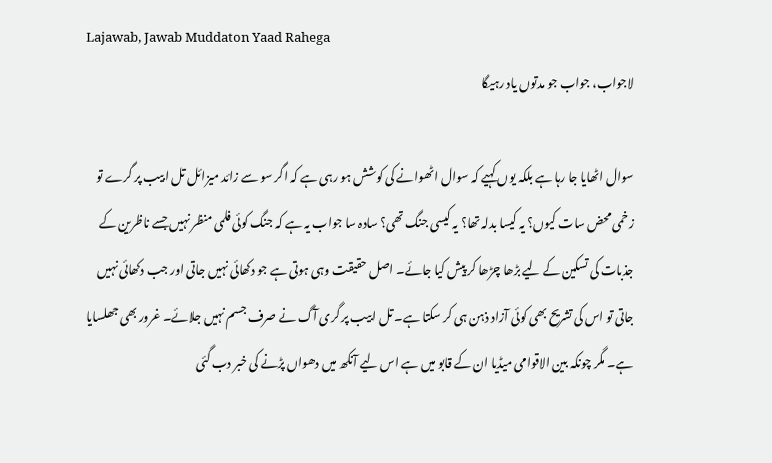Lajawab, Jawab Muddaton Yaad Rahega
لاجواب، جواب جو مدتوں یاد رہیگا

سوال اٹھایا جا رہا ہے بلکہ یوں کہیے کہ سوال اٹھوانے کی کوشش ہو رہی ہے کہ اگر سو سے زائد میزائل تل ابیب پر گرے تو زخمی محض سات کیوں؟ یہ کیسا بدلہ تھا؟ یہ کیسی جنگ تھی؟ سادہ سا جواب یہ ہے کہ جنگ کوئی فلمی منظر نہیں جسے ناظرین کے جذبات کی تسکین کے لیے بڑھا چڑھا کر پیش کیا جائے۔ اصل حقیقت وہی ہوتی ہے جو دکھائی نہیں جاتی اور جب دکھائی نہیں جاتی تو اس کی تشریح بھی کوئی آزاد ذہن ہی کر سکتا ہے۔ تل ابیب پر گری آگ نے صرف جسم نہیں جلائے۔ غرور بھی جھلسایا ہے۔ مگر چونکہ بین الاقوامی میڈیا ان کے قابو میں ہے اس لیے آنکھ میں دھواں پڑنے کی خبر دب گئی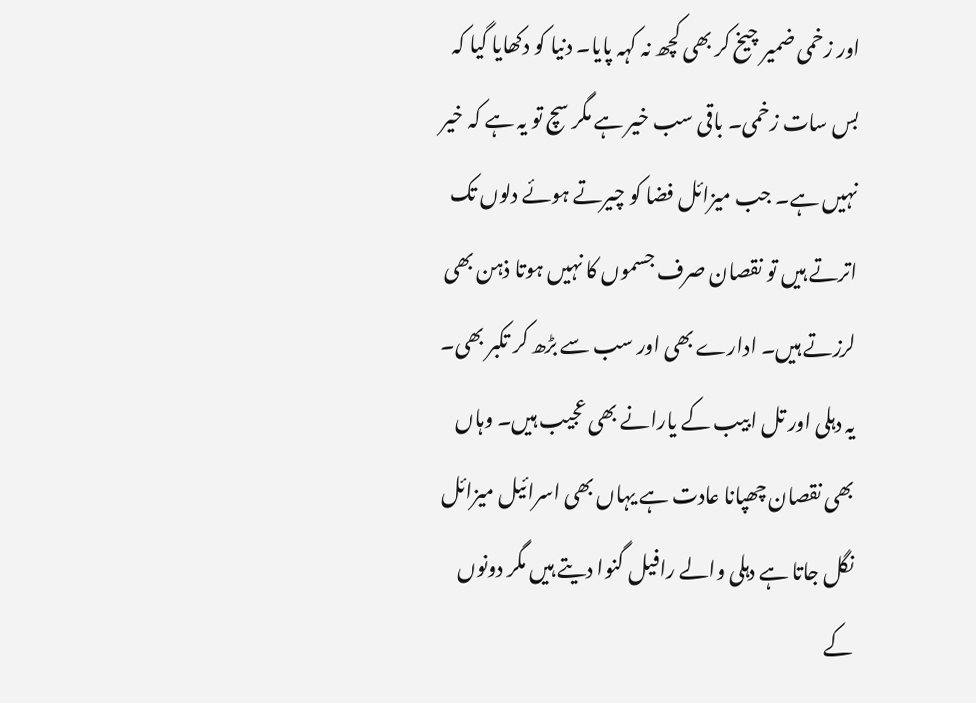اور زخمی ضمیر چیخ کر بھی کچھ نہ کہہ پایا۔ دنیا کو دکھایا گیا کہ بس سات زخمی۔ باقی سب خیر ہے مگر سچ تو یہ ہے کہ خیر نہیں ہے۔ جب میزائل فضا کو چیرتے ہوئے دلوں تک اترتے ہیں تو نقصان صرف جسموں کا نہیں ہوتا ذہن بھی لرزتے ہیں۔ ادارے بھی اور سب سے بڑھ کر تکبر بھی۔
یہ دہلی اور تل ابیب کے یارانے بھی عجیب ہیں۔ وہاں بھی نقصان چھپانا عادت ہے یہاں بھی اسرائیل میزائل نگل جاتا ہے دہلی والے رافیل گنوا دیتے ہیں مگر دونوں کے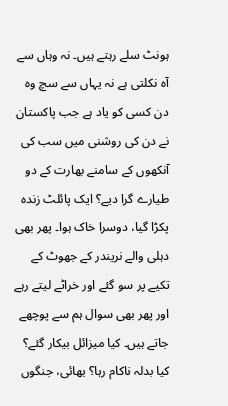ہونٹ سلے رہتے ہیں۔ نہ وہاں سے آہ نکلتی ہے نہ یہاں سے سچ وہ دن کسی کو یاد ہے جب پاکستان نے دن کی روشنی میں سب کی آنکھوں کے سامنے بھارت کے دو طیارے گرا دیے؟ ایک پائلٹ زندہ پکڑا گیا، دوسرا خاک ہوا۔ پھر بھی دہلی والے نریندر کے جھوٹ کے تکیے پر سو گئے اور خراٹے لیتے رہے اور پھر بھی سوال ہم سے پوچھے جاتے ہیں۔ کیا میزائل بیکار گئے؟ کیا بدلہ ناکام رہا؟ بھائی، جنگوں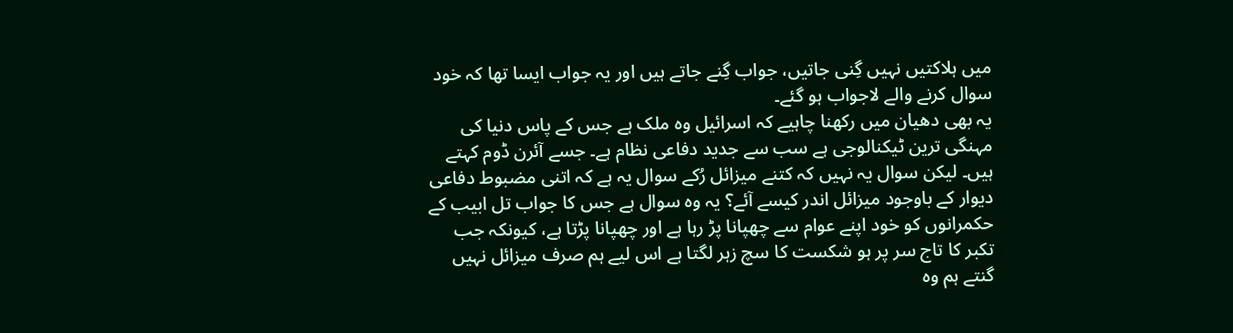میں ہلاکتیں نہیں گِنی جاتیں، جواب گِنے جاتے ہیں اور یہ جواب ایسا تھا کہ خود سوال کرنے والے لاجواب ہو گئے۔
یہ بھی دھیان میں رکھنا چاہیے کہ اسرائیل وہ ملک ہے جس کے پاس دنیا کی مہنگی ترین ٹیکنالوجی ہے سب سے جدید دفاعی نظام ہے۔ جسے آئرن ڈوم کہتے ہیں۔ لیکن سوال یہ نہیں کہ کتنے میزائل رُکے سوال یہ ہے کہ اتنی مضبوط دفاعی دیوار کے باوجود میزائل اندر کیسے آئے؟ یہ وہ سوال ہے جس کا جواب تل ابیب کے حکمرانوں کو خود اپنے عوام سے چھپانا پڑ رہا ہے اور چھپانا پڑتا ہے، کیونکہ جب تکبر کا تاج سر پر ہو شکست کا سچ زہر لگتا ہے اس لیے ہم صرف میزائل نہیں گنتے ہم وہ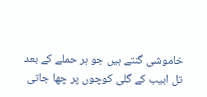خاموشی گنتے ہیں جو ہر حملے کے بعد تل ابیب کے گلی کوچوں پر چھا جاتی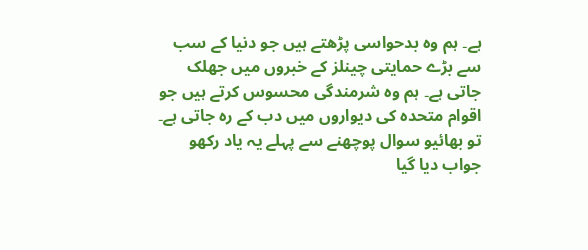ہے۔ ہم وہ بدحواسی پڑھتے ہیں جو دنیا کے سب سے بڑے حمایتی چینلز کے خبروں میں جھلک جاتی ہے۔ ہم وہ شرمندگی محسوس کرتے ہیں جو اقوام متحدہ کی دیواروں میں دب کے رہ جاتی ہے۔
تو بھائیو سوال پوچھنے سے پہلے یہ یاد رکھو
جواب دیا گیا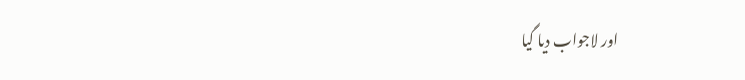اور لاجواب دیا گیا